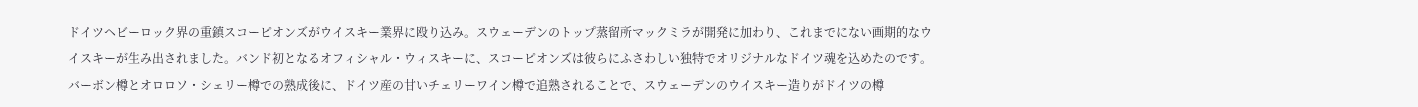ドイツヘビーロック界の重鎮スコーピオンズがウイスキー業界に殴り込み。スウェーデンのトップ蒸留所マックミラが開発に加わり、これまでにない画期的なウイスキーが生み出されました。バンド初となるオフィシャル・ウィスキーに、スコーピオンズは彼らにふさわしい独特でオリジナルなドイツ魂を込めたのです。
バーボン樽とオロロソ・シェリー樽での熟成後に、ドイツ産の甘いチェリーワイン樽で追熟されることで、スウェーデンのウイスキー造りがドイツの樽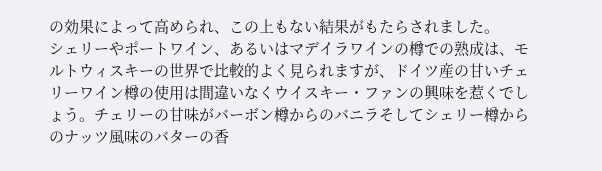の効果によって高められ、この上もない結果がもたらされました。
シェリーやポートワイン、あるいはマデイラワインの樽での熟成は、モルトウィスキーの世界で比較的よく見られますが、ドイツ産の甘いチェリーワイン樽の使用は間違いなくウイスキー・ファンの興味を惹くでしょう。チェリーの甘味がバーボン樽からのバニラそしてシェリー樽からのナッツ風味のバターの香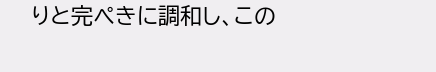りと完ぺきに調和し、この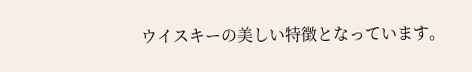ウイスキーの美しい特徴となっています。